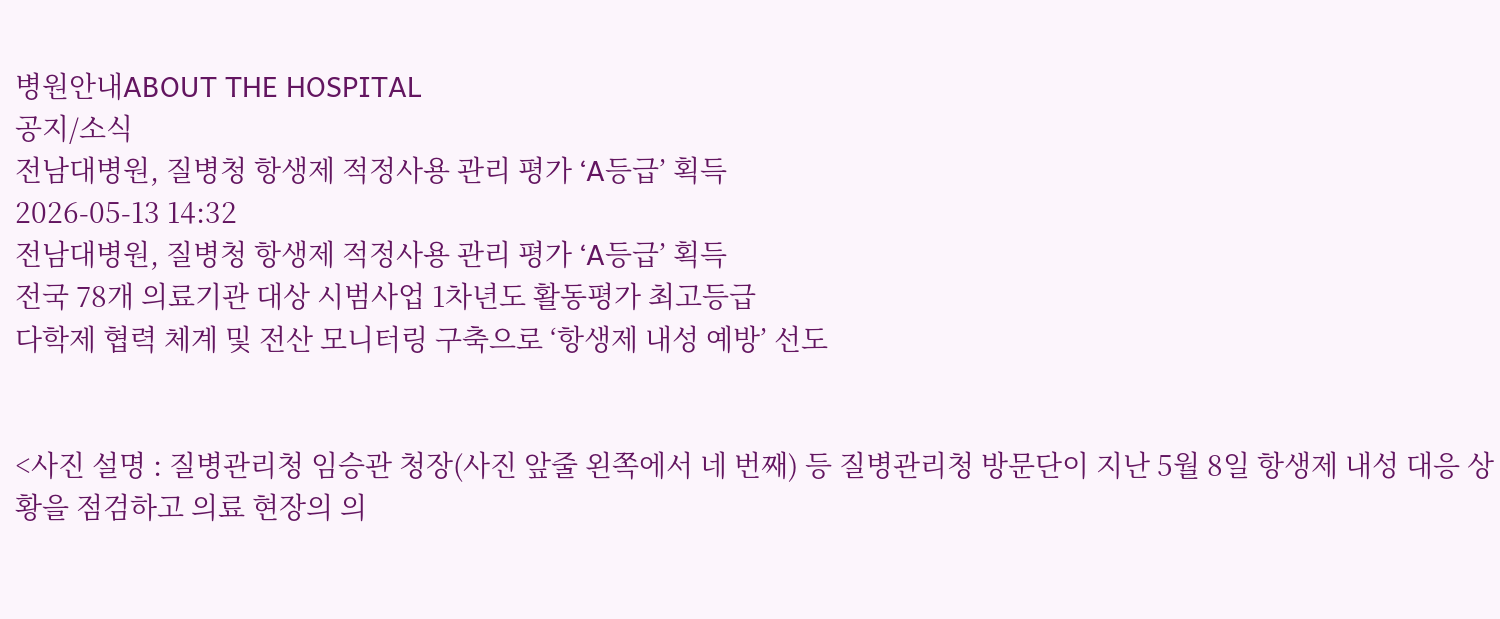병원안내ABOUT THE HOSPITAL
공지/소식
전남대병원, 질병청 항생제 적정사용 관리 평가 ‘A등급’ 획득
2026-05-13 14:32
전남대병원, 질병청 항생제 적정사용 관리 평가 ‘A등급’ 획득
전국 78개 의료기관 대상 시범사업 1차년도 활동평가 최고등급
다학제 협력 체계 및 전산 모니터링 구축으로 ‘항생제 내성 예방’ 선도


<사진 설명 : 질병관리청 임승관 청장(사진 앞줄 왼쪽에서 네 번째) 등 질병관리청 방문단이 지난 5월 8일 항생제 내성 대응 상황을 점검하고 의료 현장의 의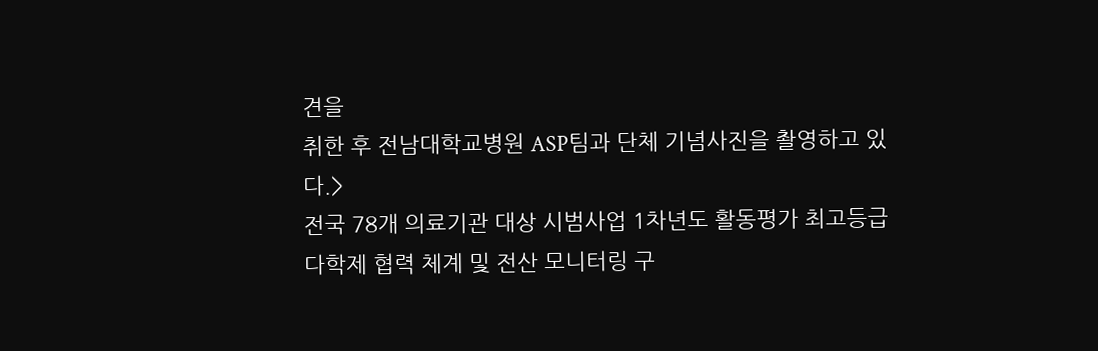견을
취한 후 전남대학교병원 ASP팀과 단체 기념사진을 촬영하고 있다.>
전국 78개 의료기관 대상 시범사업 1차년도 활동평가 최고등급
다학제 협력 체계 및 전산 모니터링 구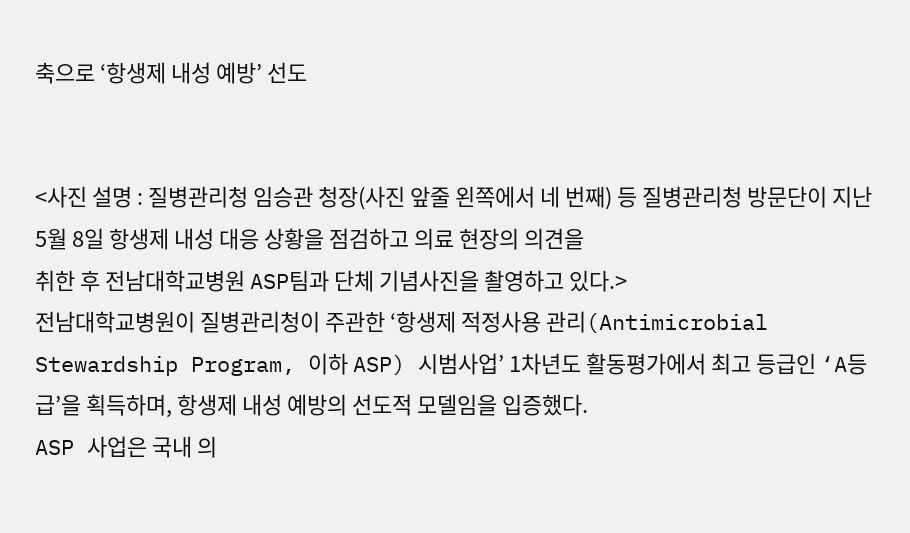축으로 ‘항생제 내성 예방’ 선도


<사진 설명 : 질병관리청 임승관 청장(사진 앞줄 왼쪽에서 네 번째) 등 질병관리청 방문단이 지난 5월 8일 항생제 내성 대응 상황을 점검하고 의료 현장의 의견을
취한 후 전남대학교병원 ASP팀과 단체 기념사진을 촬영하고 있다.>
전남대학교병원이 질병관리청이 주관한 ‘항생제 적정사용 관리(Antimicrobial Stewardship Program, 이하 ASP) 시범사업’ 1차년도 활동평가에서 최고 등급인 ‘A등급’을 획득하며, 항생제 내성 예방의 선도적 모델임을 입증했다.
ASP 사업은 국내 의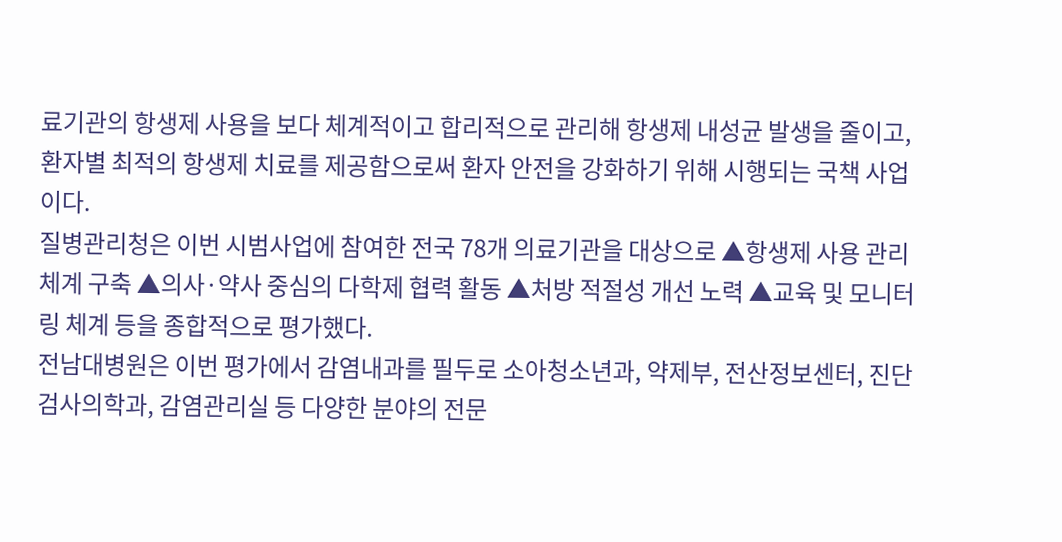료기관의 항생제 사용을 보다 체계적이고 합리적으로 관리해 항생제 내성균 발생을 줄이고, 환자별 최적의 항생제 치료를 제공함으로써 환자 안전을 강화하기 위해 시행되는 국책 사업이다.
질병관리청은 이번 시범사업에 참여한 전국 78개 의료기관을 대상으로 ▲항생제 사용 관리 체계 구축 ▲의사·약사 중심의 다학제 협력 활동 ▲처방 적절성 개선 노력 ▲교육 및 모니터링 체계 등을 종합적으로 평가했다.
전남대병원은 이번 평가에서 감염내과를 필두로 소아청소년과, 약제부, 전산정보센터, 진단검사의학과, 감염관리실 등 다양한 분야의 전문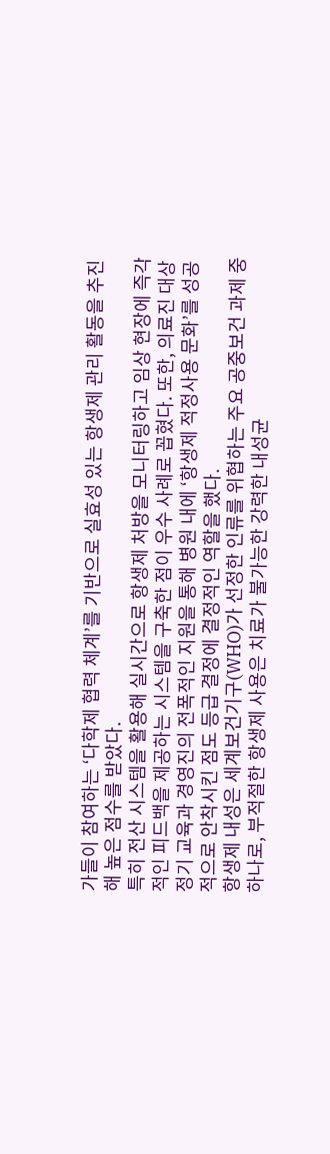가들이 참여하는 ‘다학제 협력 체계’를 기반으로 실효성 있는 항생제 관리 활동을 추진해 높은 점수를 받았다.
특히 전산 시스템을 활용해 실시간으로 항생제 처방을 모니터링하고 임상 현장에 즉각적인 피드백을 제공하는 시스템을 구축한 점이 우수 사례로 꼽혔다. 또한, 의료진 대상 정기 교육과 경영진의 전폭적인 지원을 통해 병원 내에 ‘항생제 적정사용 문화’를 성공적으로 안착시킨 점도 등급 결정에 결정적인 역할을 했다.
항생제 내성은 세계보건기구(WHO)가 선정한 인류를 위협하는 주요 공중보건 과제 중 하나로, 부적절한 항생제 사용은 치료가 불가능한 강력한 내성균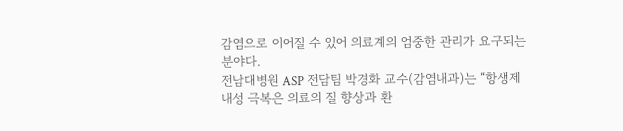감염으로 이어질 수 있어 의료계의 엄중한 관리가 요구되는 분야다.
전남대병원 ASP 전담팀 박경화 교수(감염내과)는 “항생제 내성 극복은 의료의 질 향상과 환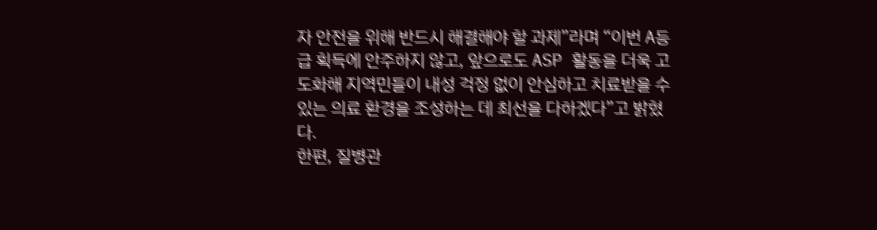자 안전을 위해 반드시 해결해야 할 과제”라며 “이번 A등급 획득에 안주하지 않고, 앞으로도 ASP 활동을 더욱 고도화해 지역민들이 내성 걱정 없이 안심하고 치료받을 수 있는 의료 환경을 조성하는 데 최선을 다하겠다”고 밝혔다.
한편, 질병관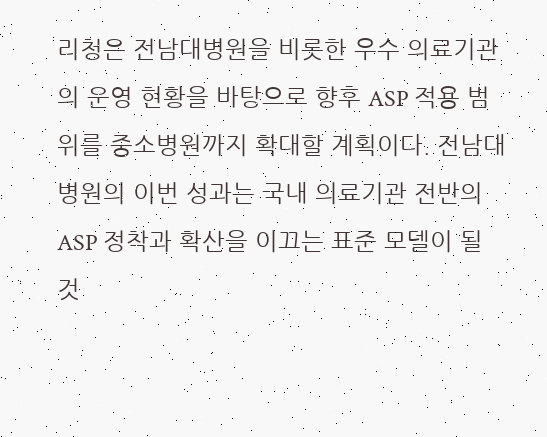리청은 전남대병원을 비롯한 우수 의료기관의 운영 현황을 바탕으로 향후 ASP 적용 범위를 중소병원까지 확대할 계획이다. 전남대병원의 이번 성과는 국내 의료기관 전반의 ASP 정착과 확산을 이끄는 표준 모델이 될 것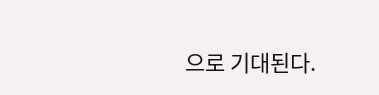으로 기대된다.